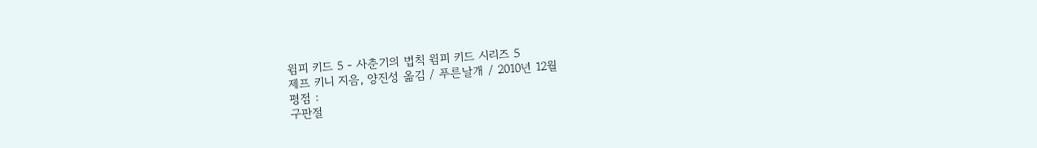윔피 키드 5 - 사춘기의 법칙 윔피 키드 시리즈 5
제프 키니 지음, 양진성 옮김 / 푸른날개 / 2010년 12월
평점 :
구판절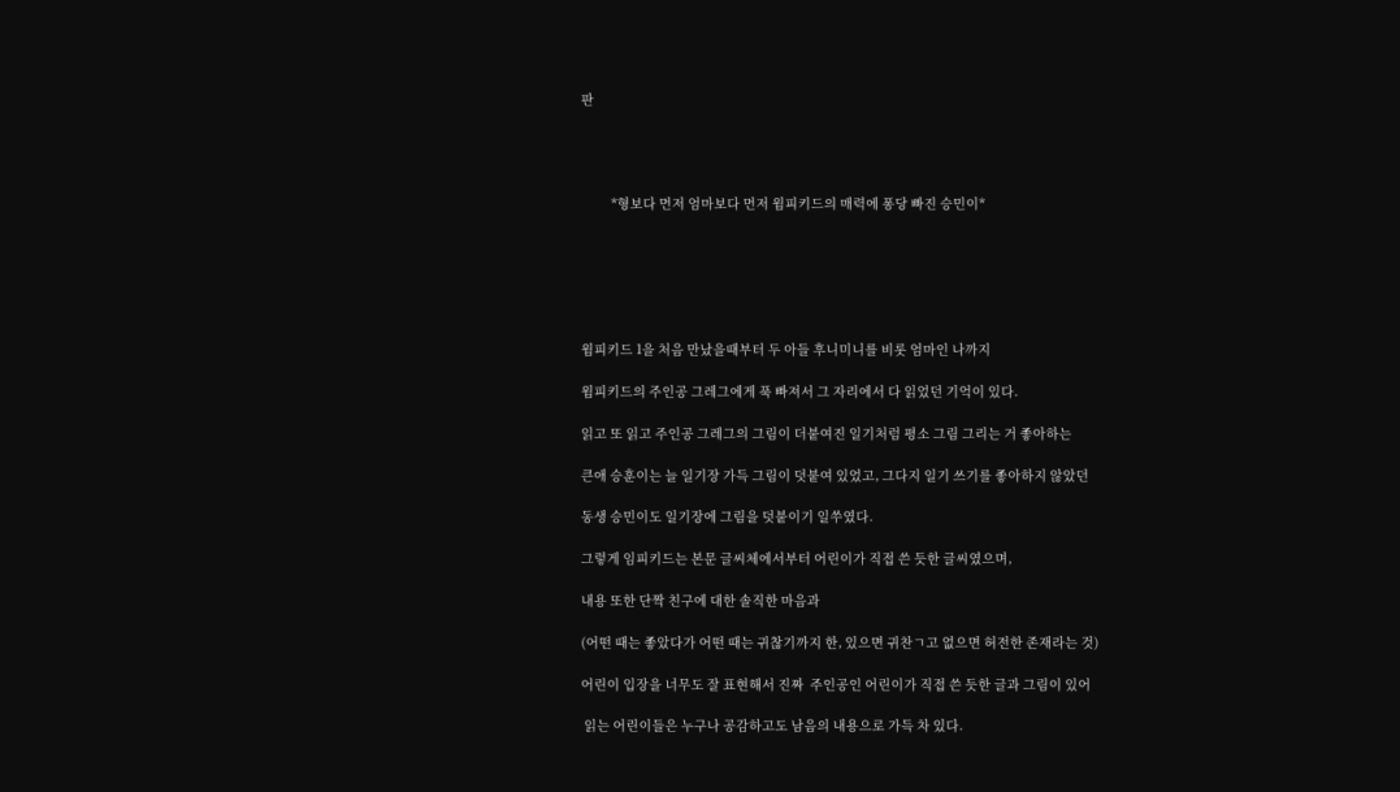판




          *형보다 먼저 엄마보다 먼저 윔피키드의 매력에 퐁당 빠진 승민이*






윔피키드 1을 처음 만났을때부터 두 아들 후니미니를 비롯 엄마인 나까지

윔피키드의 주인공 그레그에게 푹 빠져서 그 자리에서 다 읽었던 기억이 있다.

읽고 또 읽고 주인공 그레그의 그림이 더붙여진 일기처럼 평소 그림 그리는 거 좋아하는

큰애 승훈이는 늘 일기장 가득 그림이 덧붙여 있었고, 그다지 일기 쓰기를 좋아하지 않았던

동생 승민이도 일기장에 그림을 덧붙이기 일쑤였다.

그렇게 임피키드는 본문 글씨체에서부터 어린이가 직접 쓴 듯한 글씨였으며,

내용 또한 단짝 친구에 대한 솔직한 마음과

(어떤 때는 좋았다가 어떤 때는 귀찮기까지 한, 있으면 귀찬ㄱ고 없으면 허전한 존재라는 것)

어린이 입장을 너무도 잘 표현해서 진짜  주인공인 어린이가 직접 쓴 듯한 글과 그림이 있어

 읽는 어린이들은 누구나 공감하고도 남음의 내용으로 가득 차 있다.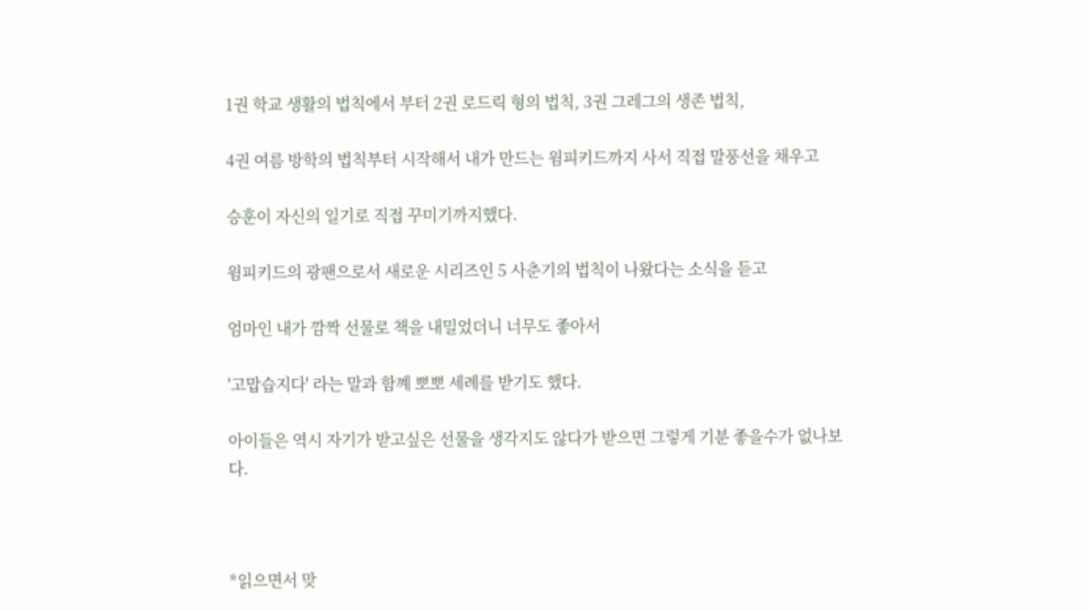1권 학교 생활의 법칙에서 부터 2권 로드릭 형의 법칙, 3권 그레그의 생존 법칙,

4권 여름 방학의 법칙부터 시작해서 내가 만드는 윔피키드까지 사서 직접 말풍선을 채우고

승훈이 자신의 일기로 직접 꾸미기까지했다.

윔피키드의 광팬으로서 새로운 시리즈인 5 사춘기의 법칙이 나왔다는 소식을 듣고

엄마인 내가 깜짝 선물로 책을 내밀었더니 너무도 좋아서

'고맙습지다' 라는 말과 함꼐 뽀뽀 세례를 받기도 했다.

아이들은 역시 자기가 받고싶은 선물을 생각지도 않다가 받으면 그렇게 기분 좋을수가 없나보다.



*읽으면서 맞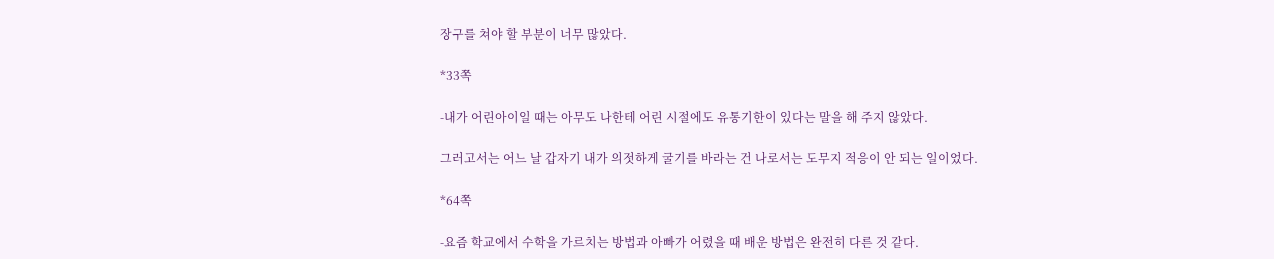장구를 쳐야 할 부분이 너무 많았다.

*33쪽

-내가 어린아이일 때는 아무도 나한테 어린 시절에도 유통기한이 있다는 말을 해 주지 않았다.

그러고서는 어느 날 갑자기 내가 의젓하게 굴기를 바라는 건 나로서는 도무지 적응이 안 되는 일이었다.

*64쪽

-요즘 학교에서 수학을 가르치는 방법과 아빠가 어렸을 때 배운 방법은 완전히 다른 것 같다.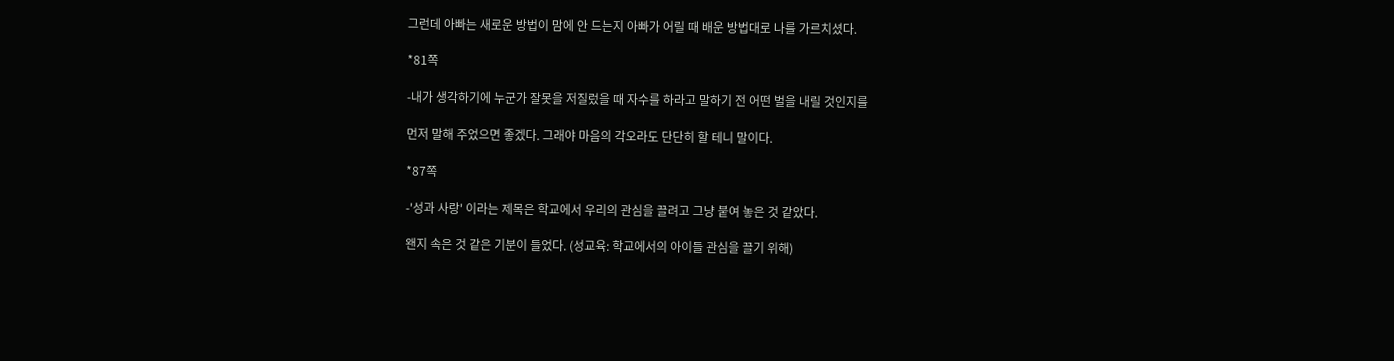그런데 아빠는 새로운 방법이 맘에 안 드는지 아빠가 어릴 때 배운 방법대로 나를 가르치셨다.

*81쪽

-내가 생각하기에 누군가 잘못을 저질렀을 때 자수를 하라고 말하기 전 어떤 벌을 내릴 것인지를

먼저 말해 주었으면 좋겠다. 그래야 마음의 각오라도 단단히 할 테니 말이다.

*87쪽

-'성과 사랑' 이라는 제목은 학교에서 우리의 관심을 끌려고 그냥 붙여 놓은 것 같았다.

왠지 속은 것 같은 기분이 들었다. (성교육: 학교에서의 아이들 관심을 끌기 위해)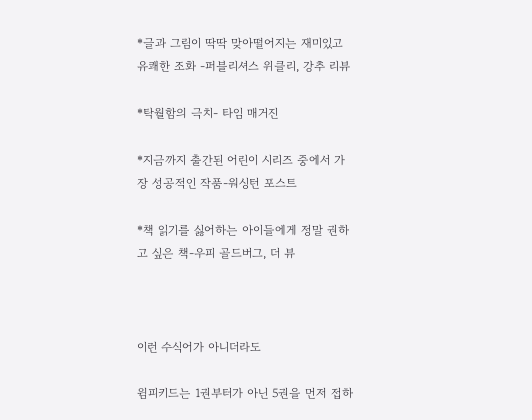*글과 그림이 딱딱 맞아떨어지는 재미있고 유쾌한 조화 -퍼블리셔스 위클리, 강추 리뷰

*탁월함의 극치- 타임 매거진

*지금까지 출간된 어린이 시리즈 중에서 가장 성공적인 작품-워싱턴 포스트

*책 읽기를 싫어하는 아이들에게 정말 권하고 싶은 책-우피 골드버그, 더 뷰



이런 수식어가 아니더라도

윔피키드는 1권부터가 아닌 5권을 먼저 접하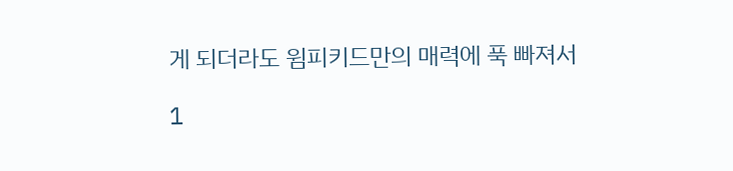게 되더라도 윔피키드만의 매력에 푹 빠져서

1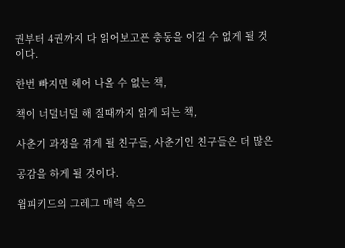권부터 4권까지 다 읽어보고픈 충동을 이길 수 없게 될 것이다.

한번 빠지면 헤어 나올 수 없는 책,

책이 너덜너덜 해 질때까지 읽게 되는 책,

사춘기 과정을 겪게 될 친구들, 사춘기인 친구들은 더 많은

공감을 하게 될 것이다.

윔피키드의 그레그 매력 속으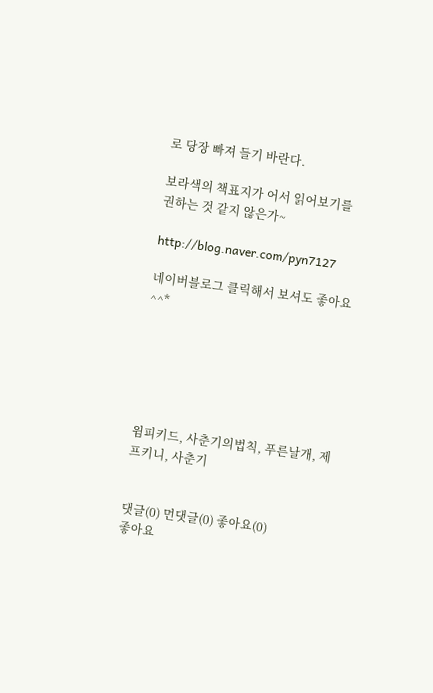로 당장 빠져 들기 바란다.

보라색의 책표지가 어서 읽어보기를 권하는 것 같지 않은가~

http://blog.naver.com/pyn7127

네이버블로그 클릭해서 보셔도 좋아요^^*






윔피키드, 사춘기의법칙, 푸른날개, 제프키니, 사춘기


댓글(0) 먼댓글(0) 좋아요(0)
좋아요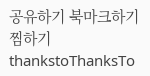공유하기 북마크하기찜하기 thankstoThanksTo